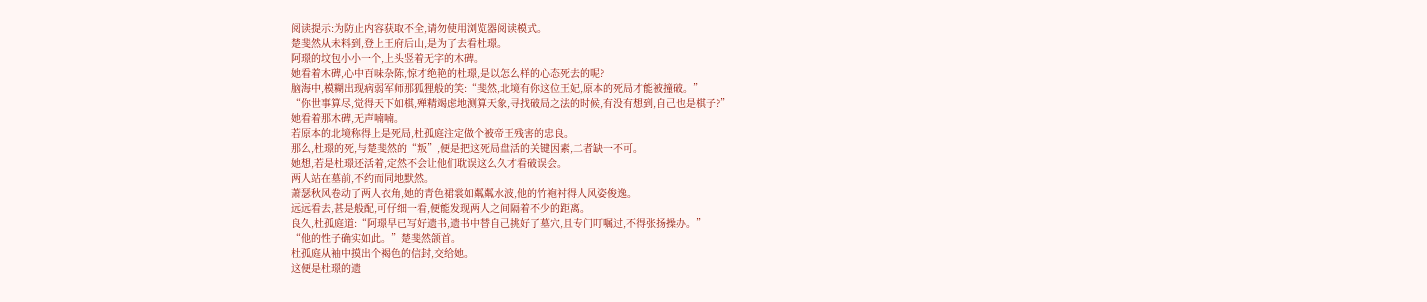阅读提示:为防止内容获取不全,请勿使用浏览器阅读模式。
楚斐然从未料到,登上王府后山,是为了去看杜璟。
阿璟的坟包小小一个,上头竖着无字的木碑。
她看着木碑,心中百味杂陈,惊才绝艳的杜璟,是以怎么样的心态死去的呢?
脑海中,模糊出现病弱军师那狐狸般的笑:“斐然,北境有你这位王妃,原本的死局才能被撞破。”
“你世事算尽,觉得天下如棋,殚精竭虑地测算天象,寻找破局之法的时候,有没有想到,自己也是棋子?”
她看着那木碑,无声喃喃。
若原本的北境称得上是死局,杜孤庭注定做个被帝王残害的忠良。
那么,杜璟的死,与楚斐然的“叛”,便是把这死局盘活的关键因素,二者缺一不可。
她想,若是杜璟还活着,定然不会让他们耽误这么久才看破误会。
两人站在墓前,不约而同地默然。
萧瑟秋风卷动了两人衣角,她的青色裙裳如粼粼水波,他的竹袍衬得人风姿俊逸。
远远看去,甚是般配,可仔细一看,便能发现两人之间隔着不少的距离。
良久,杜孤庭道:“阿璟早已写好遗书,遗书中替自己挑好了墓穴,且专门叮嘱过,不得张扬操办。”
“他的性子确实如此。”楚斐然颌首。
杜孤庭从袖中摸出个褐色的信封,交给她。
这便是杜璟的遗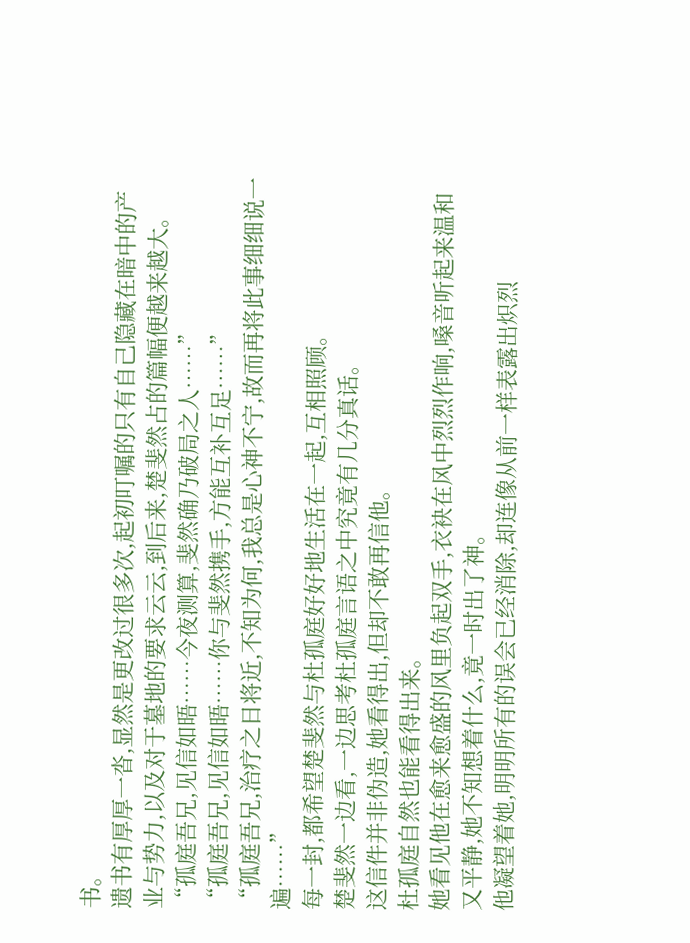书。
遗书有厚厚一沓,显然是更改过很多次,起初叮嘱的只有自己隐藏在暗中的产业与势力,以及对于墓地的要求云云,到后来,楚斐然占的篇幅便越来越大。
“孤庭吾兄,见信如晤……今夜测算,斐然确乃破局之人……”
“孤庭吾兄,见信如晤……你与斐然携手,方能互补互足……”
“孤庭吾兄,治疗之日将近,不知为何,我总是心神不宁,故而再将此事细细说一遍……”
每一封,都希望楚斐然与杜孤庭好好地生活在一起,互相照顾。
楚斐然一边看,一边思考杜孤庭言语之中究竟有几分真话。
这信件并非伪造,她看得出,但却不敢再信他。
杜孤庭自然也能看得出来。
她看见他在愈来愈盛的风里负起双手,衣袂在风中烈烈作响,嗓音听起来温和又平静,她不知想着什么,竟一时出了神。
他凝望着她,明明所有的误会已经消除,却连像从前一样表露出炽烈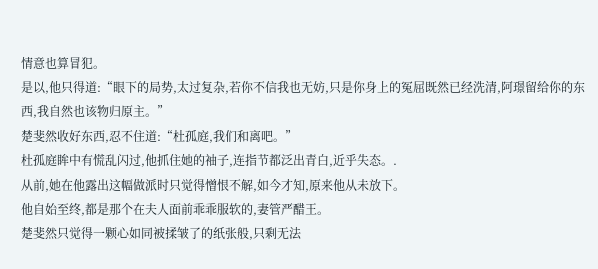情意也算冒犯。
是以,他只得道:“眼下的局势,太过复杂,若你不信我也无妨,只是你身上的冤屈既然已经洗清,阿璟留给你的东西,我自然也该物归原主。”
楚斐然收好东西,忍不住道:“杜孤庭,我们和离吧。”
杜孤庭眸中有慌乱闪过,他抓住她的袖子,连指节都泛出青白,近乎失态。.
从前,她在他露出这幅做派时只觉得憎恨不解,如今才知,原来他从未放下。
他自始至终,都是那个在夫人面前乖乖服软的,妻管严醋王。
楚斐然只觉得一颗心如同被揉皱了的纸张般,只剩无法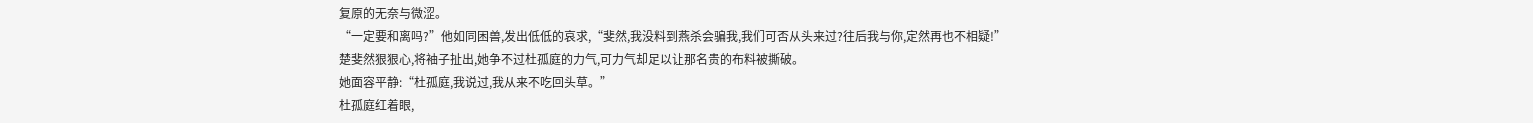复原的无奈与微涩。
“一定要和离吗?”他如同困兽,发出低低的哀求,“斐然,我没料到燕杀会骗我,我们可否从头来过?往后我与你,定然再也不相疑!”
楚斐然狠狠心,将袖子扯出,她争不过杜孤庭的力气,可力气却足以让那名贵的布料被撕破。
她面容平静:“杜孤庭,我说过,我从来不吃回头草。”
杜孤庭红着眼,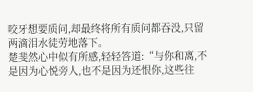咬牙想要质问,却最终将所有质问都吞没,只留两滴泪水徒劳地落下。
楚斐然心中似有所感,轻轻答道:“与你和离,不是因为心悦旁人,也不是因为还恨你,这些往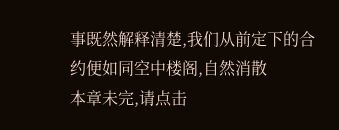事既然解释清楚,我们从前定下的合约便如同空中楼阁,自然消散
本章未完,请点击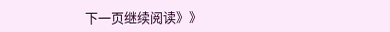下一页继续阅读》》